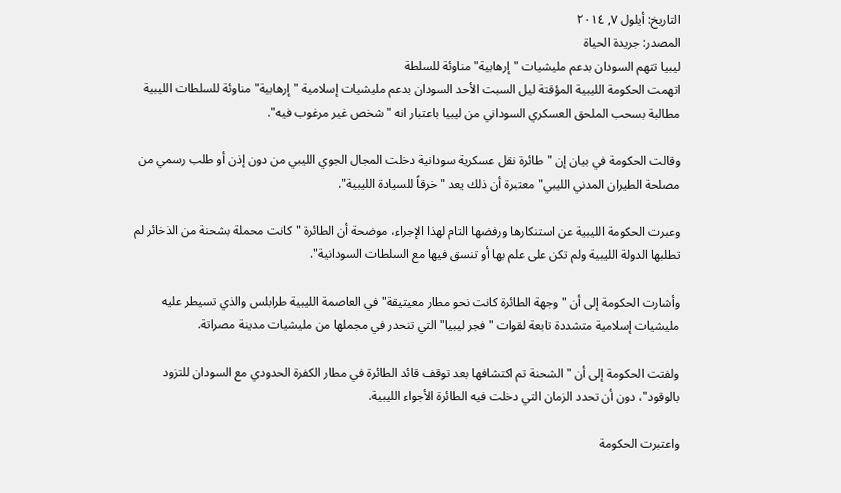التاريخ: أيلول ٧, ٢٠١٤
المصدر: جريدة الحياة
ليبيا تتهم السودان بدعم مليشيات "إرهابية" مناوئة للسلطة
اتهمت الحكومة الليبية المؤقتة ليل السبت الأحد السودان بدعم مليشيات إسلامية "إرهابية" مناوئة للسلطات الليبية مطالبة بسحب الملحق العسكري السوداني من ليبيا باعتبار انه "شخص غير مرغوب فيه".

وقالت الحكومة في بيان إن "طائرة نقل عسكرية سودانية دخلت المجال الجوي الليبي من دون إذن أو طلب رسمي من مصلحة الطيران المدني الليبي" معتبرة أن ذلك يعد "خرقاً للسيادة الليبية".

وعبرت الحكومة الليبية عن استنكارها ورفضها التام لهذا الإجراء، موضحة أن الطائرة "كانت محملة بشحنة من الذخائر لم تطلبها الدولة الليبية ولم تكن على علم بها أو تنسق فيها مع السلطات السودانية".

وأشارت الحكومة إلى أن "وجهة الطائرة كانت نحو مطار معيتيقة" في العاصمة الليبية طرابلس والذي تسيطر عليه مليشيات إسلامية متشددة تابعة لقوات "فجر ليبيا" التي تنحدر في مجملها من مليشيات مدينة مصراتة.

ولفتت الحكومة إلى أن "الشحنة تم اكتشافها بعد توقف قائد الطائرة في مطار الكفرة الحدودي مع السودان للتزود بالوقود"، دون أن تحدد الزمان التي دخلت فيه الطائرة الأجواء الليبية.

واعتبرت الحكومة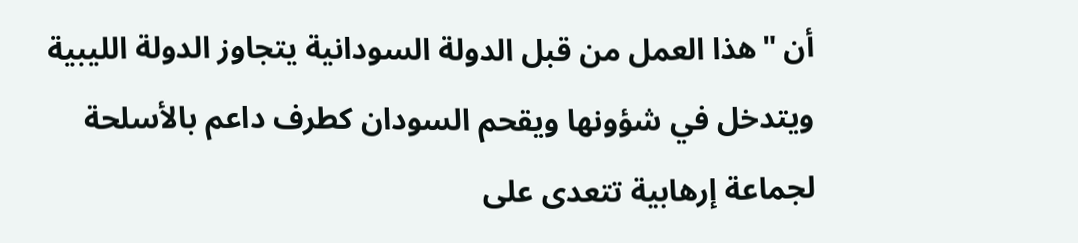أن "هذا العمل من قبل الدولة السودانية يتجاوز الدولة الليبية ويتدخل في شؤونها ويقحم السودان كطرف داعم بالأسلحة لجماعة إرهابية تتعدى على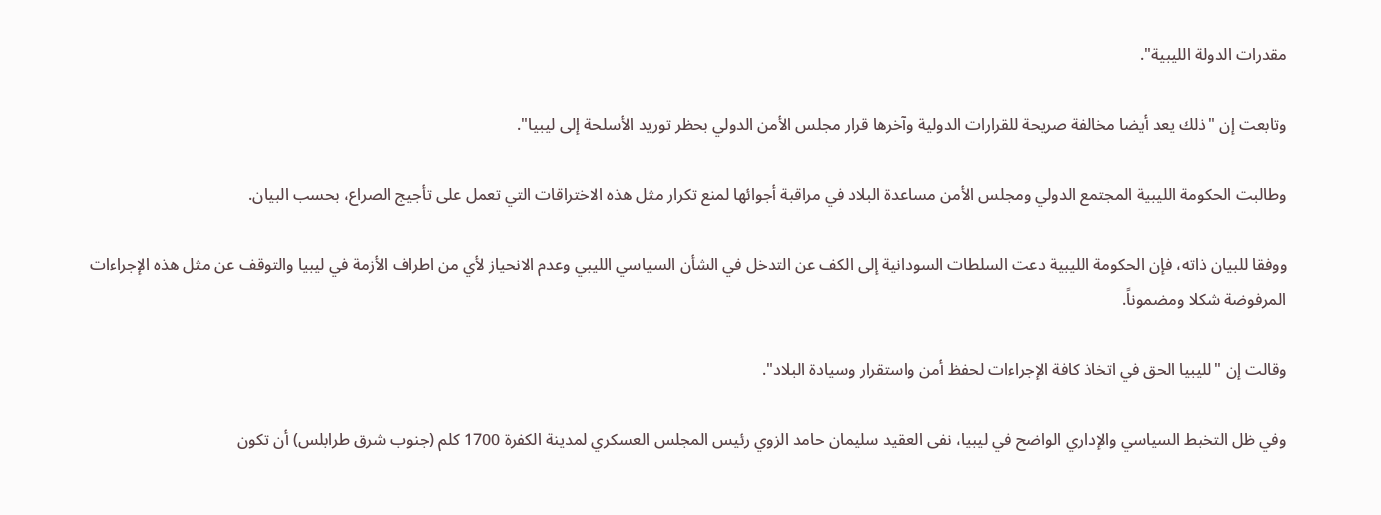مقدرات الدولة الليبية".

وتابعت إن "ذلك يعد أيضا مخالفة صريحة للقرارات الدولية وآخرها قرار مجلس الأمن الدولي بحظر توريد الأسلحة إلى ليبيا".

وطالبت الحكومة الليبية المجتمع الدولي ومجلس الأمن مساعدة البلاد في مراقبة أجوائها لمنع تكرار مثل هذه الاختراقات التي تعمل على تأجيج الصراع، بحسب البيان.

ووفقا للبيان ذاته، فإن الحكومة الليبية دعت السلطات السودانية إلى الكف عن التدخل في الشأن السياسي الليبي وعدم الانحياز لأي من اطراف الأزمة في ليبيا والتوقف عن مثل هذه الإجراءات المرفوضة شكلا ومضموناً.

وقالت إن "لليبيا الحق في اتخاذ كافة الإجراءات لحفظ أمن واستقرار وسيادة البلاد".

وفي ظل التخبط السياسي والإداري الواضح في ليبيا، نفى العقيد سليمان حامد الزوي رئيس المجلس العسكري لمدينة الكفرة 1700 كلم (جنوب شرق طرابلس) أن تكون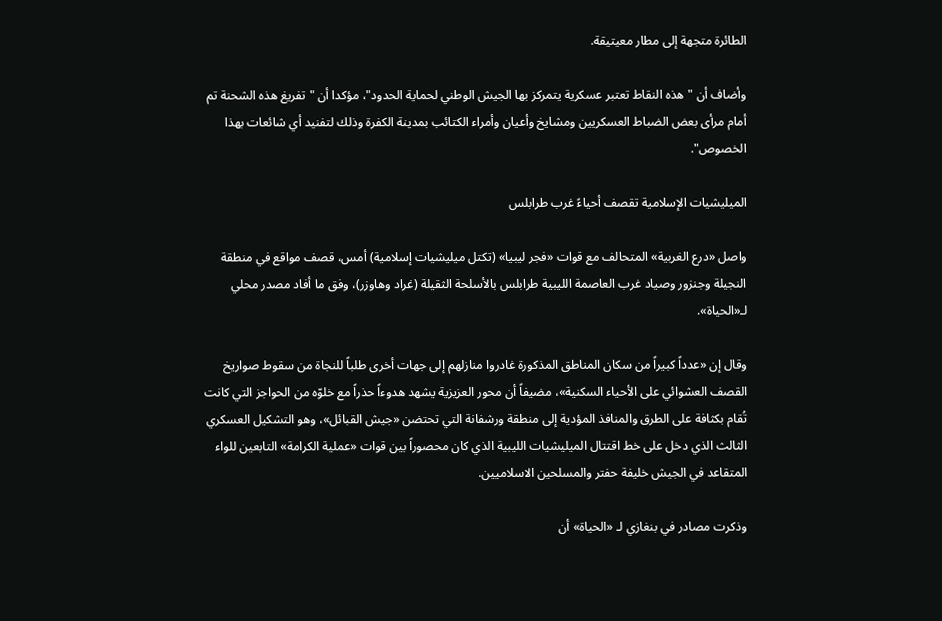الطائرة متجهة إلى مطار معيتيقة.

وأضاف أن "هذه النقاط تعتبر عسكرية يتمركز بها الجيش الوطني لحماية الحدود"، مؤكدا أن "تفريغ هذه الشحنة تم أمام مرأى بعض الضباط العسكريين ومشايخ وأعيان وأمراء الكتائب بمدينة الكفرة وذلك لتفنيد أي شائعات بهذا الخصوص".

الميليشيات الإسلامية تقصف أحياءً غرب طرابلس

واصل «درع الغربية» المتحالف مع قوات «فجر ليبيا» (تكتل ميليشيات إسلامية) أمس، قصف مواقع في منطقة النجيلة وجنزور وصياد غرب العاصمة الليبية طرابلس بالأسلحة الثقيلة (غراد وهاوزر)، وفق ما أفاد مصدر محلي لـ«الحياة».

وقال إن «عدداً كبيراً من سكان المناطق المذكورة غادروا منازلهم إلى جهات أخرى طلباً للنجاة من سقوط صواريخ القصف العشوائي على الأحياء السكنية»، مضيفاً أن محور العزيزية يشهد هدوءاً حذراً مع خلوّه من الحواجز التي كانت تُقام بكثافة على الطرق والمنافذ المؤدية إلى منطقة ورشفانة التي تحتضن «جيش القبائل»، وهو التشكيل العسكري الثالث الذي دخل على خط اقتتال الميليشيات الليبية الذي كان محصوراً بين قوات «عملية الكرامة» التابعين للواء المتقاعد في الجيش خليفة حفتر والمسلحين الاسلاميين.

وذكرت مصادر في بنغازي لـ «الحياة» أن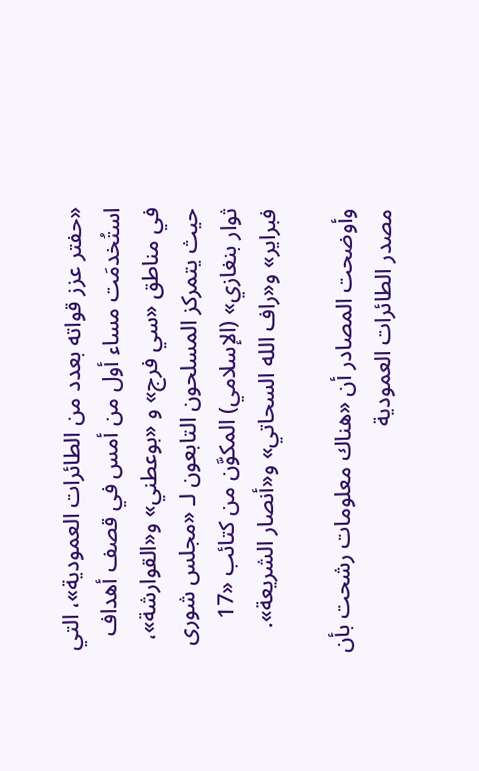«حفتر عزز قواته بعدد من الطائرات العمودية»، التي استُخدمَت مساء أول من أمس في قصف أهداف في مناطق «سي فرج» و «بوعطني» و«القوارشة»، حيث يتمركز المسلحون التابعون لـ «مجلس شورى ثوار بنغازي» (الإسلامي) المكوَّن من كتائب «17 فبراير» و«راف الله السحاتي» و«أنصار الشريعة».

وأوضحت المصادر أن «هناك معلومات رشحت بأن مصدر الطائرات العمودية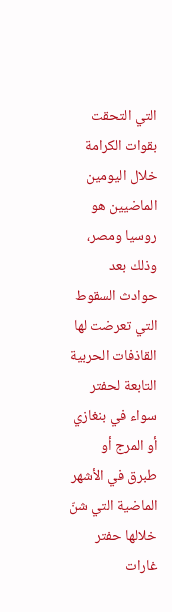التي التحقت بقوات الكرامة خلال اليومين الماضيين هو روسيا ومصر، وذلك بعد حوادث السقوط التي تعرضت لها القاذفات الحربية التابعة لحفتر سواء في بنغازي أو المرج أو طبرق في الأشهر الماضية التي شنّ خلالها حفتر غارات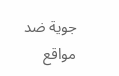جوية ضد مواقع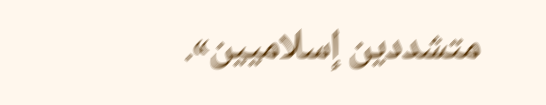متشددين إسلاميين».